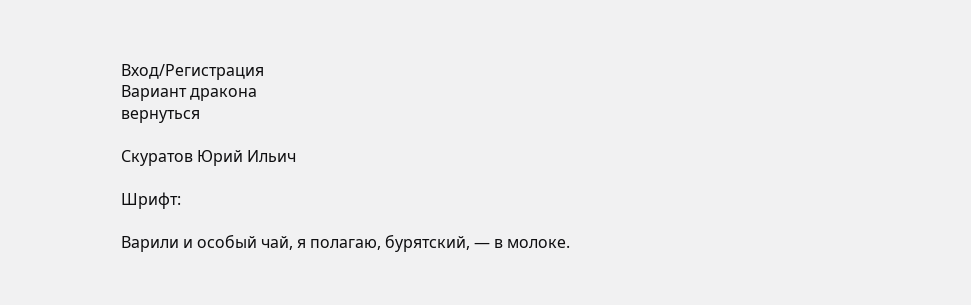Вход/Регистрация
Вариант дракона
вернуться

Скуратов Юрий Ильич

Шрифт:

Варили и особый чай, я полагаю, бурятский, — в молоке.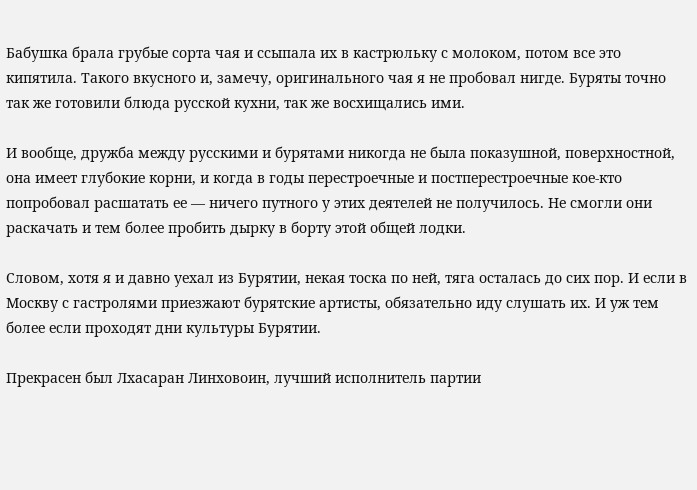Бабушка брала грубые сорта чая и ссыпала их в кастрюльку с молоком, потом все это кипятила. Такого вкусного и, замечу, оригинального чая я не пробовал нигде. Буряты точно так же готовили блюда русской кухни, так же восхищались ими.

И вообще, дружба между русскими и бурятами никогда не была показушной, поверхностной, она имеет глубокие корни, и когда в годы перестроечные и постперестроечные кое-кто попробовал расшатать ее — ничего путного у этих деятелей не получилось. Не смогли они раскачать и тем более пробить дырку в борту этой общей лодки.

Словом, хотя я и давно уехал из Бурятии, некая тоска по ней, тяга осталась до сих пор. И если в Москву с гастролями приезжают бурятские артисты, обязательно иду слушать их. И уж тем более если проходят дни культуры Бурятии.

Прекрасен был Лхасаран Линховоин, лучший исполнитель партии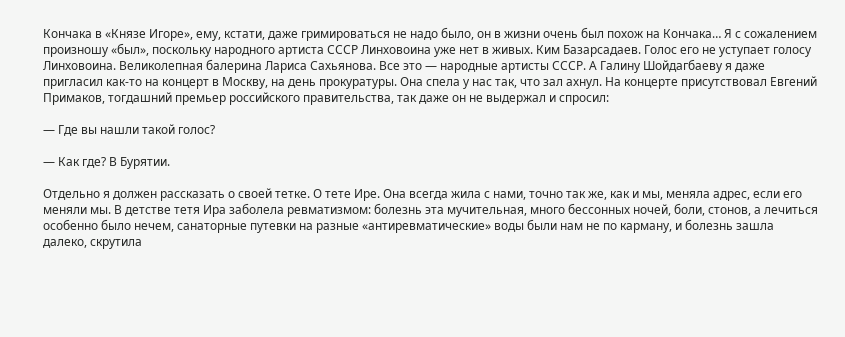Кончака в «Князе Игоре», ему, кстати, даже гримироваться не надо было, он в жизни очень был похож на Кончака… Я с сожалением произношу «был», поскольку народного артиста СССР Линховоина уже нет в живых. Ким Базарсадаев. Голос его не уступает голосу Линховоина. Великолепная балерина Лариса Сахьянова. Все это — народные артисты СССР. А Галину Шойдагбаеву я даже пригласил как-то на концерт в Москву, на день прокуратуры. Она спела у нас так, что зал ахнул. На концерте присутствовал Евгений Примаков, тогдашний премьер российского правительства, так даже он не выдержал и спросил:

— Где вы нашли такой голос?

— Как где? В Бурятии.

Отдельно я должен рассказать о своей тетке. О тете Ире. Она всегда жила с нами, точно так же, как и мы, меняла адрес, если его меняли мы. В детстве тетя Ира заболела ревматизмом: болезнь эта мучительная, много бессонных ночей, боли, стонов, а лечиться особенно было нечем, санаторные путевки на разные «антиревматические» воды были нам не по карману, и болезнь зашла далеко, скрутила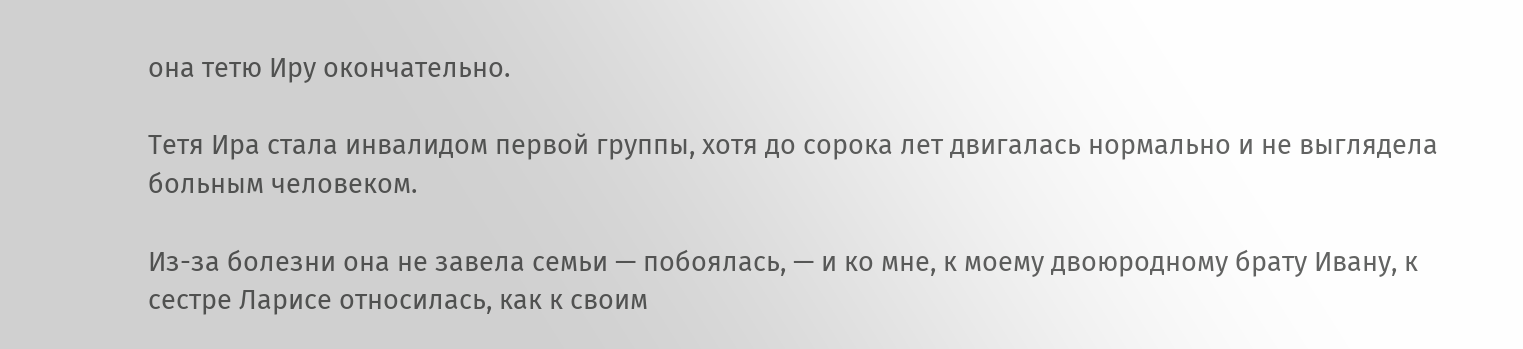она тетю Иру окончательно.

Тетя Ира стала инвалидом первой группы, хотя до сорока лет двигалась нормально и не выглядела больным человеком.

Из-за болезни она не завела семьи — побоялась, — и ко мне, к моему двоюродному брату Ивану, к сестре Ларисе относилась, как к своим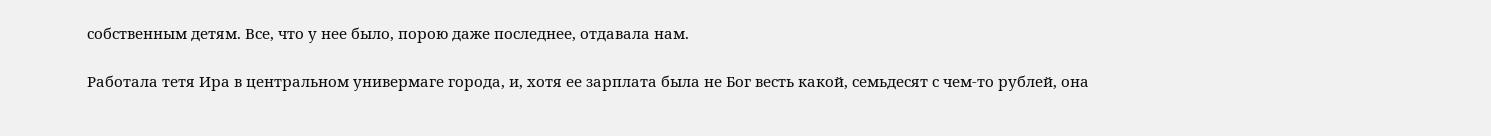собственным детям. Все, что у нее было, порою даже последнее, отдавала нам.

Работала тетя Ира в центральном универмаге города, и, хотя ее зарплата была не Бог весть какой, семьдесят с чем-то рублей, она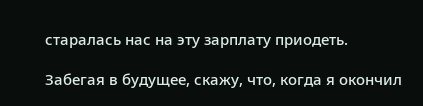старалась нас на эту зарплату приодеть.

Забегая в будущее, скажу, что, когда я окончил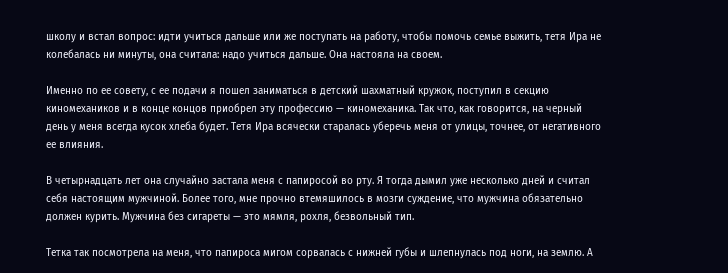школу и встал вопрос: идти учиться дальше или же поступать на работу, чтобы помочь семье выжить, тетя Ира не колебалась ни минуты, она считала: надо учиться дальше. Она настояла на своем.

Именно по ее совету, с ее подачи я пошел заниматься в детский шахматный кружок, поступил в секцию киномехаников и в конце концов приобрел эту профессию — киномеханика. Так что, как говорится, на черный день у меня всегда кусок хлеба будет. Тетя Ира всячески старалась уберечь меня от улицы, точнее, от негативного ее влияния.

В четырнадцать лет она случайно застала меня с папиросой во рту. Я тогда дымил уже несколько дней и считал себя настоящим мужчиной. Более того, мне прочно втемяшилось в мозги суждение, что мужчина обязательно должен курить. Мужчина без сигареты — это мямля, рохля, безвольный тип.

Тетка так посмотрела на меня, что папироса мигом сорвалась с нижней губы и шлепнулась под ноги, на землю. А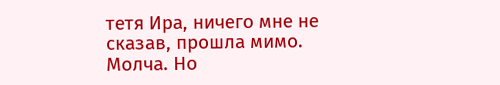тетя Ира, ничего мне не сказав, прошла мимо. Молча. Но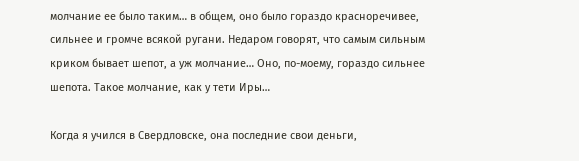молчание ее было таким… в общем, оно было гораздо красноречивее, сильнее и громче всякой ругани. Недаром говорят, что самым сильным криком бывает шепот, а уж молчание… Оно, по-моему, гораздо сильнее шепота. Такое молчание, как у тети Иры…

Когда я учился в Свердловске, она последние свои деньги,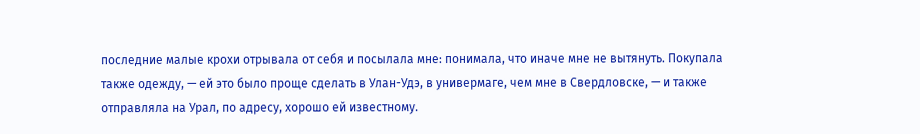последние малые крохи отрывала от себя и посылала мне: понимала, что иначе мне не вытянуть. Покупала также одежду, — ей это было проще сделать в Улан-Удэ, в универмаге, чем мне в Свердловске, — и также отправляла на Урал, по адресу, хорошо ей известному.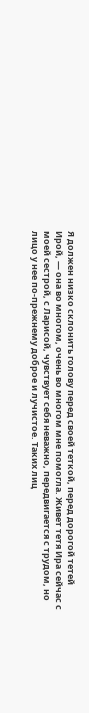Я должен низко склонить голову перед своей теткой, перед дорогой тетей Ирой, — она во многом, очень во многом мне помогла. Живет тетя Ира сейчас с моей сестрой, с Ларисой, чувствует себя неважно, передвигается с трудом, но лицо у нее по-прежнему доброе и лучистое. Таких лиц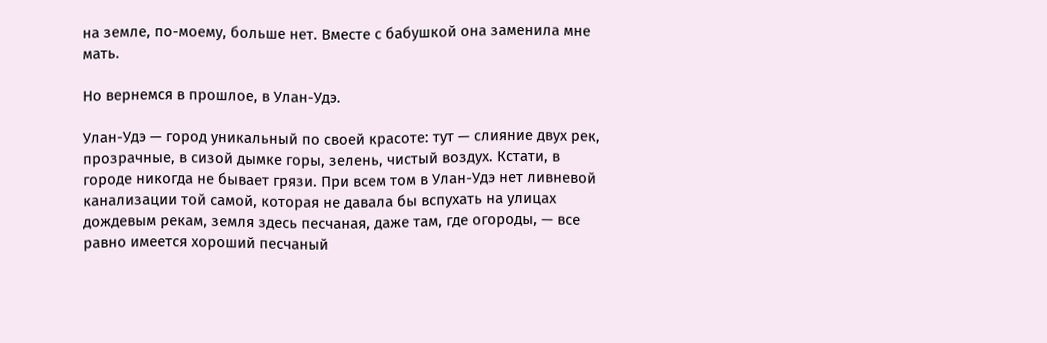на земле, по-моему, больше нет. Вместе с бабушкой она заменила мне мать.

Но вернемся в прошлое, в Улан-Удэ.

Улан-Удэ — город уникальный по своей красоте: тут — слияние двух рек, прозрачные, в сизой дымке горы, зелень, чистый воздух. Кстати, в городе никогда не бывает грязи. При всем том в Улан-Удэ нет ливневой канализации той самой, которая не давала бы вспухать на улицах дождевым рекам, земля здесь песчаная, даже там, где огороды, — все равно имеется хороший песчаный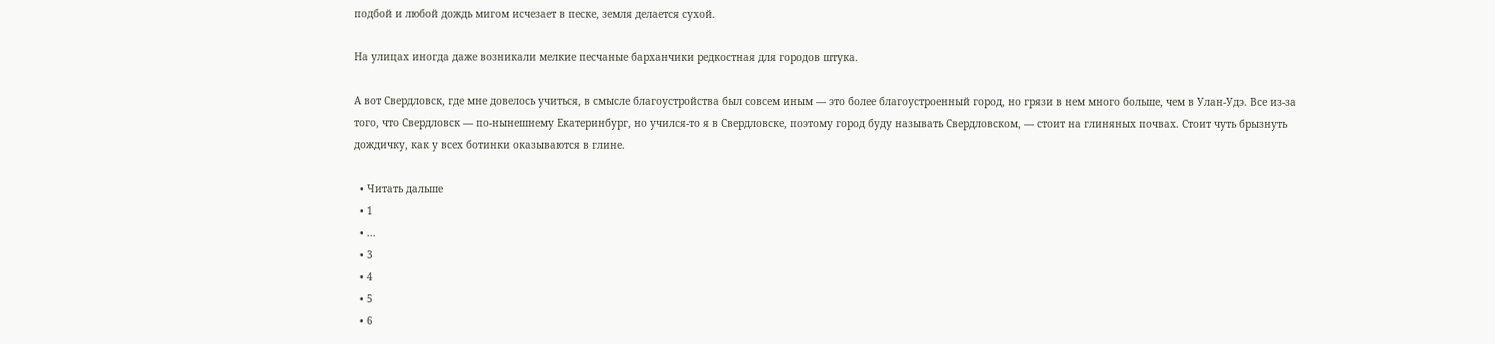подбой и любой дождь мигом исчезает в песке, земля делается сухой.

На улицах иногда даже возникали мелкие песчаные барханчики редкостная для городов штука.

А вот Свердловск, где мне довелось учиться, в смысле благоустройства был совсем иным — это более благоустроенный город, но грязи в нем много больше, чем в Улан-Удэ. Все из-за того, что Свердловск — по-нынешнему Екатеринбург, но учился-то я в Свердловске, поэтому город буду называть Свердловском, — стоит на глиняных почвах. Стоит чуть брызнуть дождичку, как у всех ботинки оказываются в глине.

  • Читать дальше
  • 1
  • ...
  • 3
  • 4
  • 5
  • 6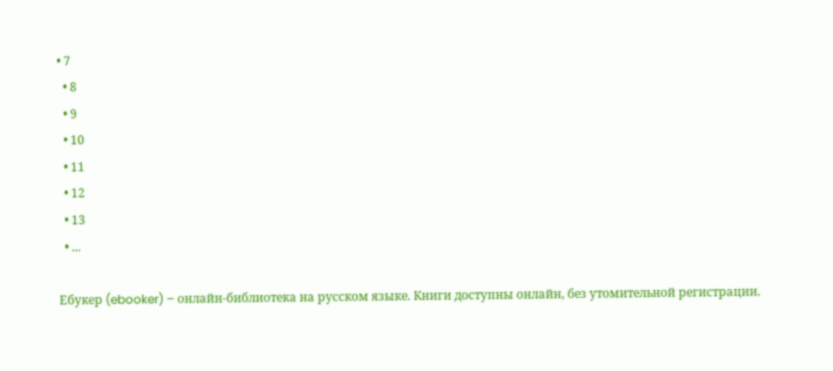• 7
  • 8
  • 9
  • 10
  • 11
  • 12
  • 13
  • ...

Ебукер (ebooker) – онлайн-библиотека на русском языке. Книги доступны онлайн, без утомительной регистрации.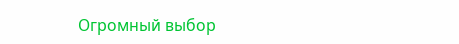Огромный выбор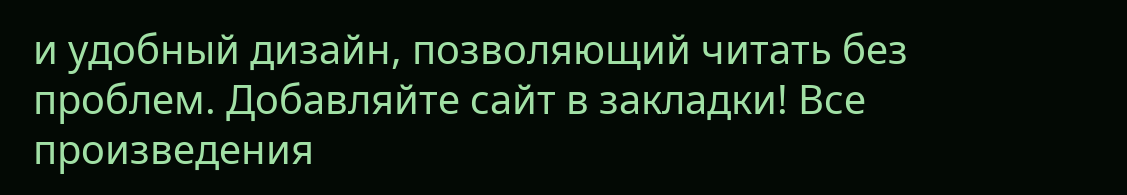и удобный дизайн, позволяющий читать без проблем. Добавляйте сайт в закладки! Все произведения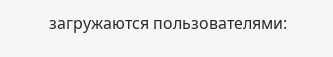загружаются пользователями: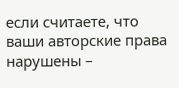если считаете, что ваши авторские права нарушены –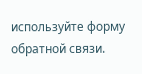используйте форму обратной связи.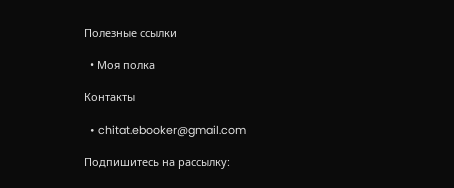Полезные ссылки

  • Моя полка

Контакты

  • chitat.ebooker@gmail.com

Подпишитесь на рассылку: